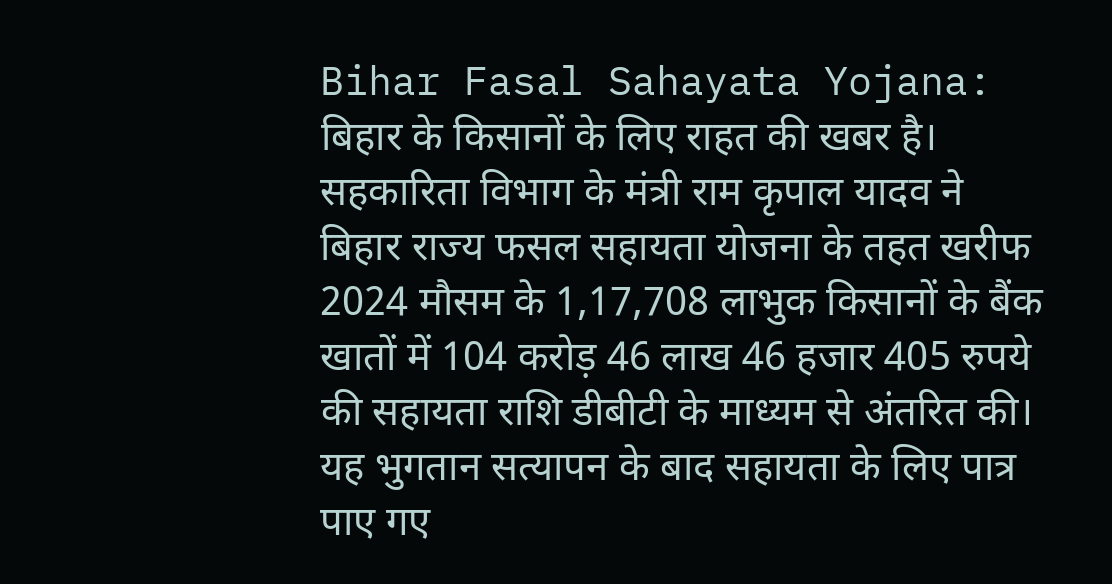Bihar Fasal Sahayata Yojana: बिहार के किसानों के लिए राहत की खबर है। सहकारिता विभाग के मंत्री राम कृपाल यादव ने बिहार राज्य फसल सहायता योजना के तहत खरीफ 2024 मौसम के 1,17,708 लाभुक किसानों के बैंक खातों में 104 करोड़ 46 लाख 46 हजार 405 रुपये की सहायता राशि डीबीटी के माध्यम से अंतरित की। यह भुगतान सत्यापन के बाद सहायता के लिए पात्र पाए गए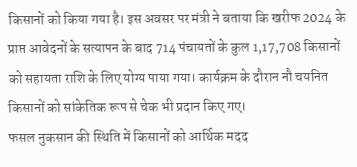किसानों को किया गया है। इस अवसर पर मंत्री ने बताया कि खरीफ 2024 के प्राप्त आवेदनों के सत्यापन के बाद 714 पंचायतों के कुल 1,17,708 किसानों को सहायता राशि के लिए योग्य पाया गया। कार्यक्रम के दौरान नौ चयनित किसानों को सांकेतिक रूप से चेक भी प्रदान किए गए।
फसल नुकसान की स्थिति में किसानों को आर्थिक मदद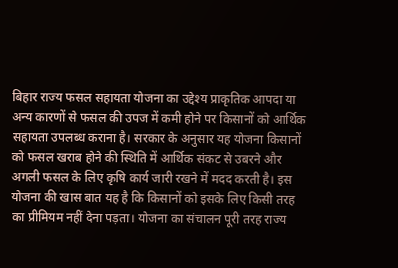बिहार राज्य फसल सहायता योजना का उद्देश्य प्राकृतिक आपदा या अन्य कारणों से फसल की उपज में कमी होने पर किसानों को आर्थिक सहायता उपलब्ध कराना है। सरकार के अनुसार यह योजना किसानों को फसल खराब होने की स्थिति में आर्थिक संकट से उबरने और अगली फसल के लिए कृषि कार्य जारी रखने में मदद करती है। इस योजना की खास बात यह है कि किसानों को इसके लिए किसी तरह का प्रीमियम नहीं देना पड़ता। योजना का संचालन पूरी तरह राज्य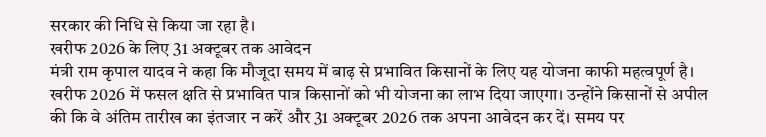सरकार की निधि से किया जा रहा है।
खरीफ 2026 के लिए 31 अक्टूबर तक आवेदन
मंत्री राम कृपाल यादव ने कहा कि मौजूदा समय में बाढ़ से प्रभावित किसानों के लिए यह योजना काफी महत्वपूर्ण है। खरीफ 2026 में फसल क्षति से प्रभावित पात्र किसानों को भी योजना का लाभ दिया जाएगा। उन्होंने किसानों से अपील की कि वे अंतिम तारीख का इंतजार न करें और 31 अक्टूबर 2026 तक अपना आवेदन कर दें। समय पर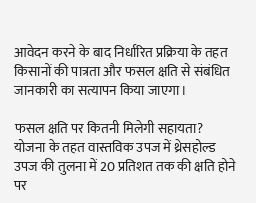आवेदन करने के बाद निर्धारित प्रक्रिया के तहत किसानों की पात्रता और फसल क्षति से संबंधित जानकारी का सत्यापन किया जाएगा।

फसल क्षति पर कितनी मिलेगी सहायता?
योजना के तहत वास्तविक उपज में थ्रेसहोल्ड उपज की तुलना में 20 प्रतिशत तक की क्षति होने पर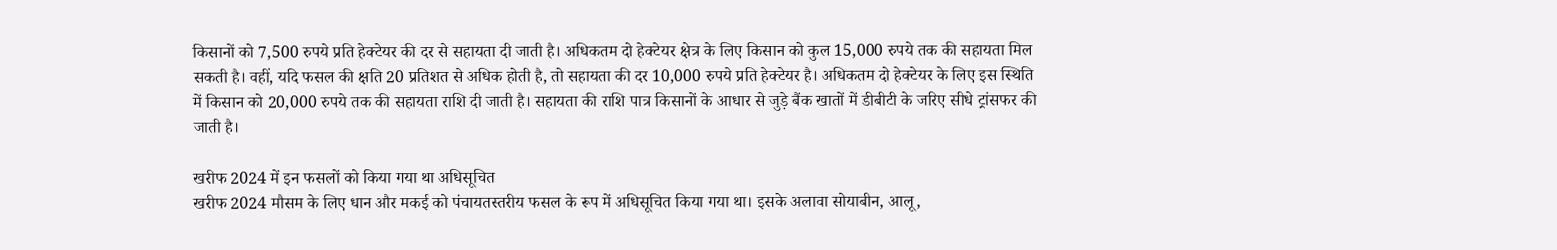किसानों को 7,500 रुपये प्रति हेक्टेयर की दर से सहायता दी जाती है। अधिकतम दो हेक्टेयर क्षेत्र के लिए किसान को कुल 15,000 रुपये तक की सहायता मिल सकती है। वहीं, यदि फसल की क्षति 20 प्रतिशत से अधिक होती है, तो सहायता की दर 10,000 रुपये प्रति हेक्टेयर है। अधिकतम दो हेक्टेयर के लिए इस स्थिति में किसान को 20,000 रुपये तक की सहायता राशि दी जाती है। सहायता की राशि पात्र किसानों के आधार से जुड़े बैंक खातों में डीबीटी के जरिए सीधे ट्रांसफर की जाती है।

खरीफ 2024 में इन फसलों को किया गया था अधिसूचित
खरीफ 2024 मौसम के लिए धान और मकई को पंचायतस्तरीय फसल के रूप में अधिसूचित किया गया था। इसके अलावा सोयाबीन, आलू,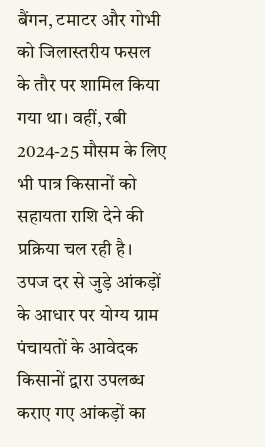बैंगन, टमाटर और गोभी को जिलास्तरीय फसल के तौर पर शामिल किया गया था। वहीं, रबी 2024-25 मौसम के लिए भी पात्र किसानों को सहायता राशि देने की प्रक्रिया चल रही है। उपज दर से जुड़े आंकड़ों के आधार पर योग्य ग्राम पंचायतों के आवेदक किसानों द्वारा उपलब्ध कराए गए आंकड़ों का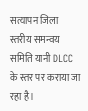सत्यापन जिला स्तरीय समन्वय समिति यानी DLCC के स्तर पर कराया जा रहा है।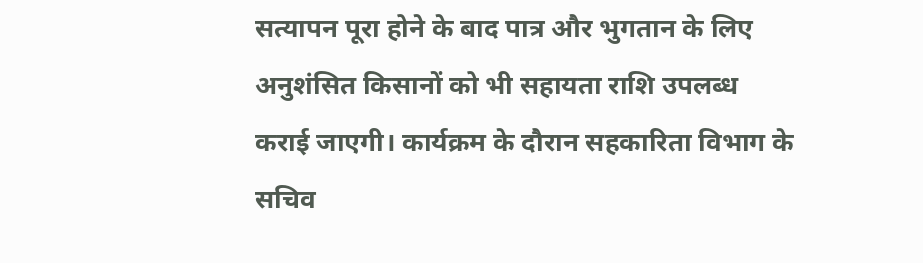सत्यापन पूरा होने के बाद पात्र और भुगतान के लिए अनुशंसित किसानों को भी सहायता राशि उपलब्ध कराई जाएगी। कार्यक्रम के दौरान सहकारिता विभाग के सचिव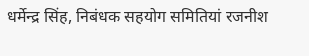धर्मेन्द्र सिंह, निबंधक सहयोग समितियां रजनीश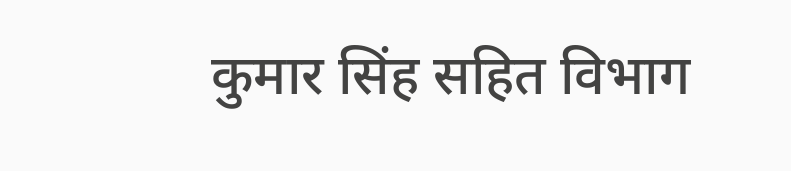कुमार सिंह सहित विभाग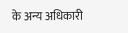के अन्य अधिकारी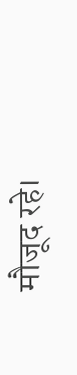मौजूद रहे।